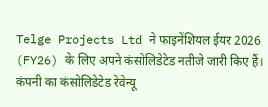Telge Projects Ltd ने फाइनेंशियल ईयर 2026 (FY26) के लिए अपने कंसोलिडेटेड नतीजे जारी किए हैं। कंपनी का कंसोलिडेटेड रेवेन्यू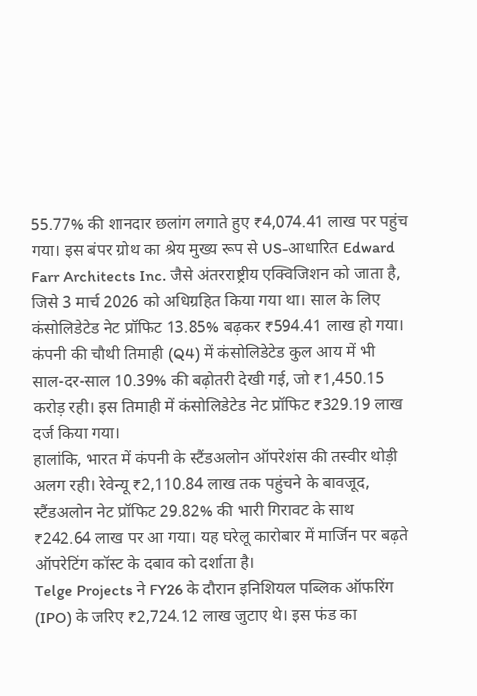55.77% की शानदार छलांग लगाते हुए ₹4,074.41 लाख पर पहुंच गया। इस बंपर ग्रोथ का श्रेय मुख्य रूप से US-आधारित Edward Farr Architects Inc. जैसे अंतरराष्ट्रीय एक्विजिशन को जाता है, जिसे 3 मार्च 2026 को अधिग्रहित किया गया था। साल के लिए कंसोलिडेटेड नेट प्रॉफिट 13.85% बढ़कर ₹594.41 लाख हो गया।
कंपनी की चौथी तिमाही (Q4) में कंसोलिडेटेड कुल आय में भी साल-दर-साल 10.39% की बढ़ोतरी देखी गई, जो ₹1,450.15 करोड़ रही। इस तिमाही में कंसोलिडेटेड नेट प्रॉफिट ₹329.19 लाख दर्ज किया गया।
हालांकि, भारत में कंपनी के स्टैंडअलोन ऑपरेशंस की तस्वीर थोड़ी अलग रही। रेवेन्यू ₹2,110.84 लाख तक पहुंचने के बावजूद, स्टैंडअलोन नेट प्रॉफिट 29.82% की भारी गिरावट के साथ ₹242.64 लाख पर आ गया। यह घरेलू कारोबार में मार्जिन पर बढ़ते ऑपरेटिंग कॉस्ट के दबाव को दर्शाता है।
Telge Projects ने FY26 के दौरान इनिशियल पब्लिक ऑफरिंग (IPO) के जरिए ₹2,724.12 लाख जुटाए थे। इस फंड का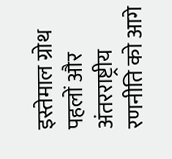इस्तेमाल ग्रोथ पहलों और अंतरराष्ट्रीय रणनीति को आगे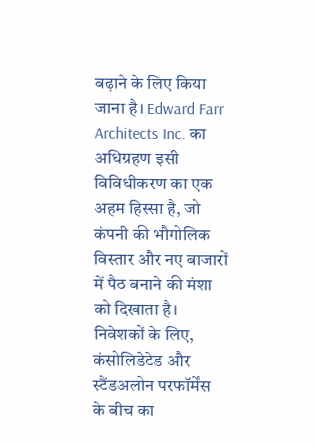बढ़ाने के लिए किया जाना है। Edward Farr Architects Inc. का अधिग्रहण इसी विविधीकरण का एक अहम हिस्सा है, जो कंपनी की भौगोलिक विस्तार और नए बाजारों में पैठ बनाने की मंशा को दिखाता है।
निवेशकों के लिए, कंसोलिडेटेड और स्टैंडअलोन परफॉर्मेंस के बीच का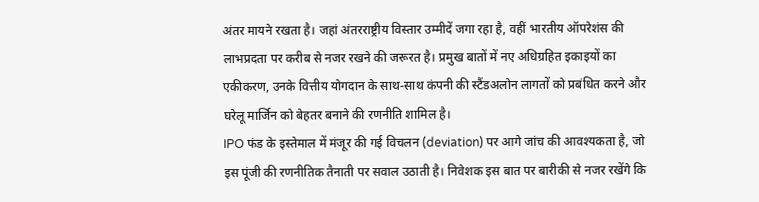अंतर मायने रखता है। जहां अंतरराष्ट्रीय विस्तार उम्मीदें जगा रहा है, वहीं भारतीय ऑपरेशंस की लाभप्रदता पर करीब से नजर रखने की जरूरत है। प्रमुख बातों में नए अधिग्रहित इकाइयों का एकीकरण, उनके वित्तीय योगदान के साथ-साथ कंपनी की स्टैंडअलोन लागतों को प्रबंधित करने और घरेलू मार्जिन को बेहतर बनाने की रणनीति शामिल है।
IPO फंड के इस्तेमाल में मंजूर की गई विचलन (deviation) पर आगे जांच की आवश्यकता है, जो इस पूंजी की रणनीतिक तैनाती पर सवाल उठाती है। निवेशक इस बात पर बारीकी से नजर रखेंगे कि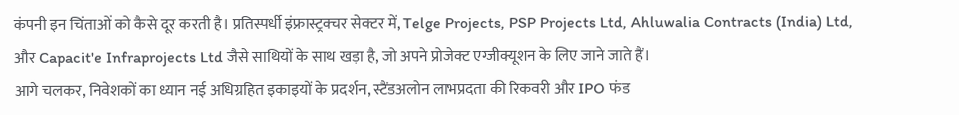कंपनी इन चिंताओं को कैसे दूर करती है। प्रतिस्पर्धी इंफ्रास्ट्रक्चर सेक्टर में, Telge Projects, PSP Projects Ltd, Ahluwalia Contracts (India) Ltd, और Capacit'e Infraprojects Ltd जैसे साथियों के साथ खड़ा है, जो अपने प्रोजेक्ट एग्जीक्यूशन के लिए जाने जाते हैं।
आगे चलकर, निवेशकों का ध्यान नई अधिग्रहित इकाइयों के प्रदर्शन, स्टैंडअलोन लाभप्रदता की रिकवरी और IPO फंड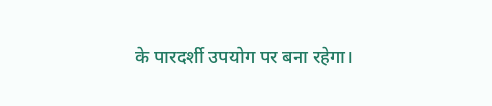के पारदर्शी उपयोग पर बना रहेगा।